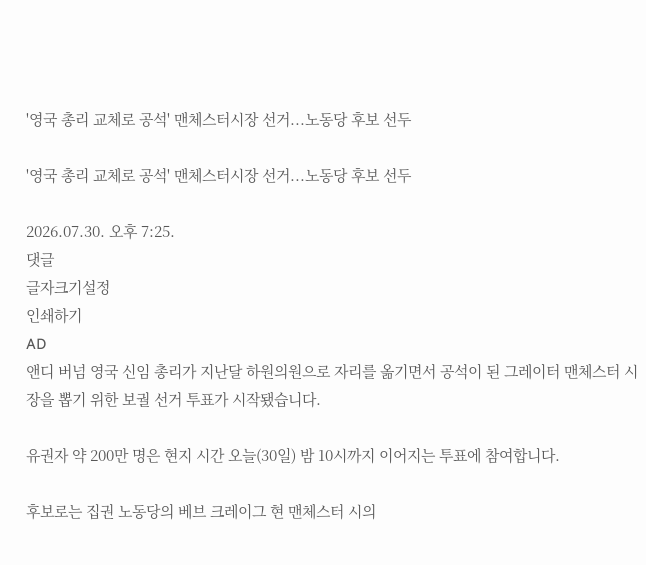'영국 총리 교체로 공석' 맨체스터시장 선거...노동당 후보 선두

'영국 총리 교체로 공석' 맨체스터시장 선거...노동당 후보 선두

2026.07.30. 오후 7:25.
댓글
글자크기설정
인쇄하기
AD
앤디 버넘 영국 신임 총리가 지난달 하원의원으로 자리를 옮기면서 공석이 된 그레이터 맨체스터 시장을 뽑기 위한 보궐 선거 투표가 시작됐습니다.

유권자 약 200만 명은 현지 시간 오늘(30일) 밤 10시까지 이어지는 투표에 참여합니다.

후보로는 집권 노동당의 베브 크레이그 현 맨체스터 시의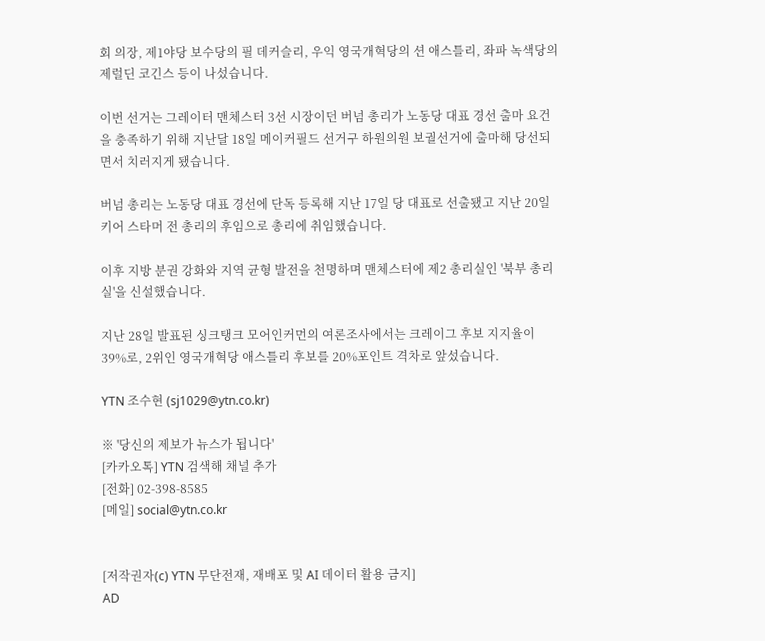회 의장, 제1야당 보수당의 필 데커슬리, 우익 영국개혁당의 션 애스틀리, 좌파 녹색당의 제럴딘 코긴스 등이 나섰습니다.

이번 선거는 그레이터 맨체스터 3선 시장이던 버넘 총리가 노동당 대표 경선 출마 요건을 충족하기 위해 지난달 18일 메이커필드 선거구 하원의원 보궐선거에 출마해 당선되면서 치러지게 됐습니다.

버넘 총리는 노동당 대표 경선에 단독 등록해 지난 17일 당 대표로 선출됐고 지난 20일 키어 스타머 전 총리의 후임으로 총리에 취임했습니다.

이후 지방 분권 강화와 지역 균형 발전을 천명하며 맨체스터에 제2 총리실인 '북부 총리실'을 신설했습니다.

지난 28일 발표된 싱크탱크 모어인커먼의 여론조사에서는 크레이그 후보 지지율이 39%로, 2위인 영국개혁당 애스틀리 후보를 20%포인트 격차로 앞섰습니다.

YTN 조수현 (sj1029@ytn.co.kr)

※ '당신의 제보가 뉴스가 됩니다'
[카카오톡] YTN 검색해 채널 추가
[전화] 02-398-8585
[메일] social@ytn.co.kr


[저작권자(c) YTN 무단전재, 재배포 및 AI 데이터 활용 금지]
AD